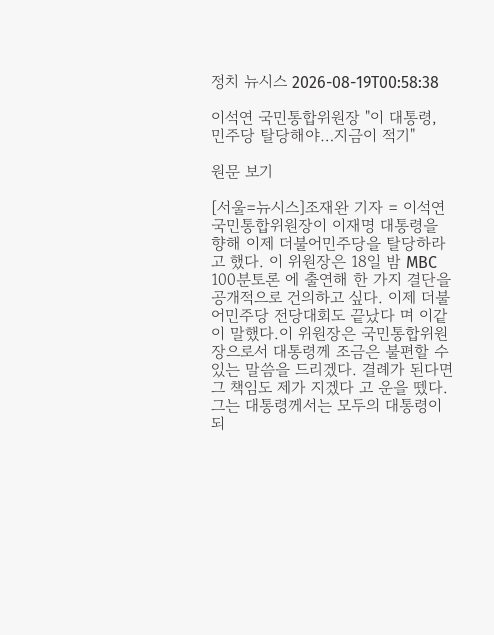정치 뉴시스 2026-08-19T00:58:38

이석연 국민통합위원장 "이 대통령, 민주당 탈당해야…지금이 적기"

원문 보기

[서울=뉴시스]조재완 기자 = 이석연 국민통합위원장이 이재명 대통령을 향해 이제 더불어민주당을 탈당하라 고 했다. 이 위원장은 18일 밤 MBC 100분토론 에 출연해 한 가지 결단을 공개적으로 건의하고 싶다. 이제 더불어민주당 전당대회도 끝났다 며 이같이 말했다.이 위원장은 국민통합위원장으로서 대통령께 조금은 불편할 수 있는 말씀을 드리겠다. 결례가 된다면 그 책임도 제가 지겠다 고 운을 뗐다. 그는 대통령께서는 모두의 대통령이 되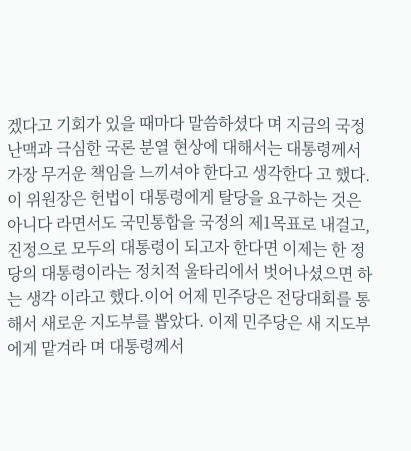겠다고 기회가 있을 때마다 말씀하셨다 며 지금의 국정 난맥과 극심한 국론 분열 현상에 대해서는 대통령께서 가장 무거운 책임을 느끼셔야 한다고 생각한다 고 했다. 이 위원장은 헌법이 대통령에게 탈당을 요구하는 것은 아니다 라면서도 국민통합을 국정의 제1목표로 내걸고, 진정으로 모두의 대통령이 되고자 한다면 이제는 한 정당의 대통령이라는 정치적 울타리에서 벗어나셨으면 하는 생각 이라고 했다.이어 어제 민주당은 전당대회를 통해서 새로운 지도부를 뽑았다. 이제 민주당은 새 지도부에게 맡겨라 며 대통령께서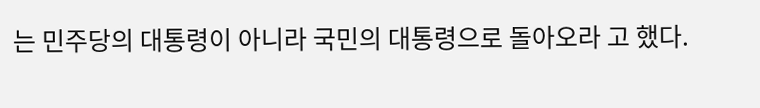는 민주당의 대통령이 아니라 국민의 대통령으로 돌아오라 고 했다.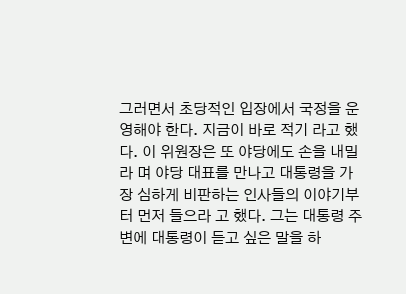그러면서 초당적인 입장에서 국정을 운영해야 한다. 지금이 바로 적기 라고 했다. 이 위원장은 또 야당에도 손을 내밀라 며 야당 대표를 만나고 대통령을 가장 심하게 비판하는 인사들의 이야기부터 먼저 들으라 고 했다. 그는 대통령 주변에 대통령이 듣고 싶은 말을 하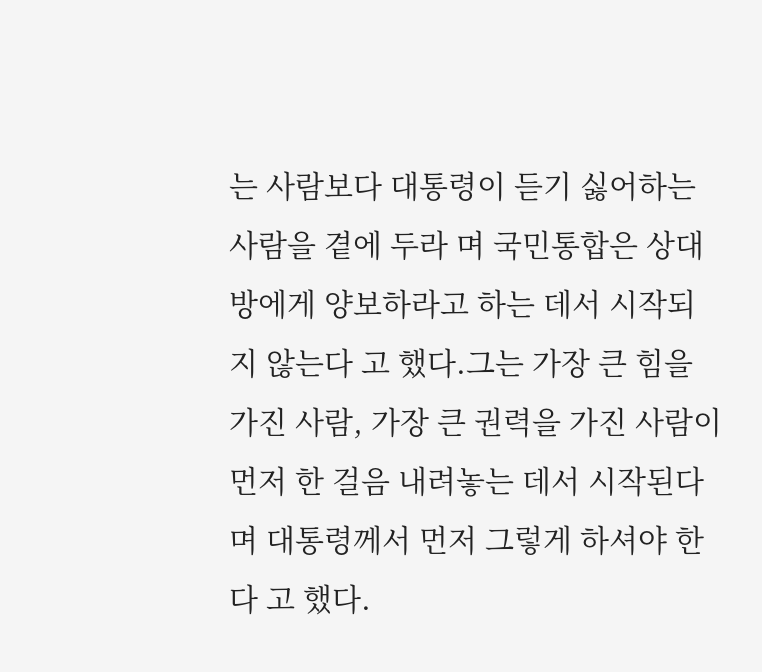는 사람보다 대통령이 듣기 싫어하는 사람을 곁에 두라 며 국민통합은 상대방에게 양보하라고 하는 데서 시작되지 않는다 고 했다.그는 가장 큰 힘을 가진 사람, 가장 큰 권력을 가진 사람이 먼저 한 걸음 내려놓는 데서 시작된다 며 대통령께서 먼저 그렇게 하셔야 한다 고 했다.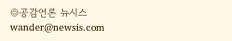◎공감언론 뉴시스 wander@newsis.com